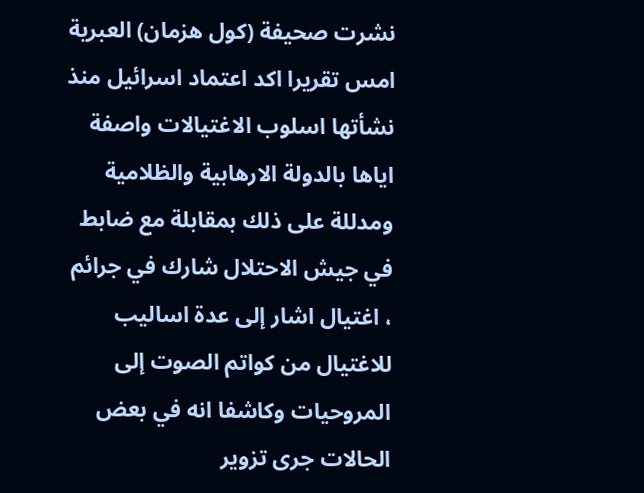نشرت صحيفة (كول هزمان) العبرية امس تقريرا اكد اعتماد اسرائيل منذ نشأتها اسلوب الاغتيالات واصفة اياها بالدولة الارهابية والظلامية ومدللة على ذلك بمقابلة مع ضابط في جيش الاحتلال شارك في جرائم ، اغتيال اشار إلى عدة اساليب للاغتيال من كواتم الصوت إلى المروحيات وكاشفا انه في بعض الحالات جرى تزوير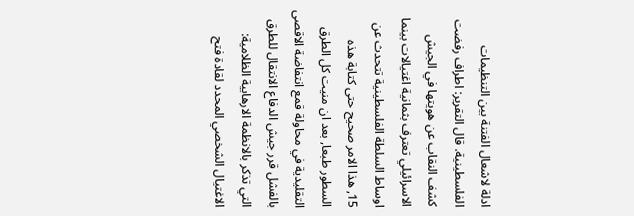ادلة لاشعال الفتنة بين التنظيمات الفلسطينية. قال التقرير: اطراف رفضت كشف النقاب عن هويتها في الجيش الاسرائيلي تعترف بثمانية اغتيالات بينما اوساط السلطة الفلسطينية تتحدث عن 15, هذا الامر صحيح حتى كتابة هذه السطور طبعا, بعد ان منيت كل الطرق التقليدية في محاولة قمع انتفاضة الاقصى بالفشل قرر جيش الدفاع الانتقال للطرق التي تذكر بالانظمة الارهابية الظلامية: الاغتيال الشخصي المحدد لقادة فتح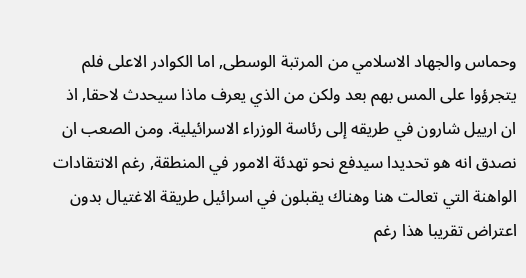وحماس والجهاد الاسلامي من المرتبة الوسطى, اما الكوادر الاعلى فلم يتجرؤوا على المس بهم بعد ولكن من الذي يعرف ماذا سيحدث لاحقا, اذ ان ارييل شارون في طريقه إلى رئاسة الوزراء الاسرائيلية. ومن الصعب ان نصدق انه هو تحديدا سيدفع نحو تهدئة الامور في المنطقة, رغم الانتقادات الواهنة التي تعالت هنا وهناك يقبلون في اسرائيل طريقة الاغتيال بدون اعتراض تقريبا هذا رغم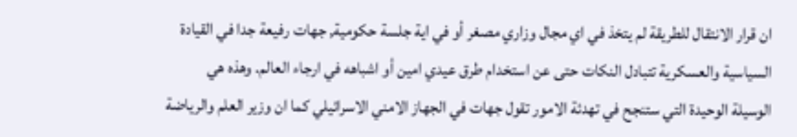ان قرار الانتقال للطريقة لم يتخذ في اي مجال وزاري مصغر أو في اية جلسة حكومية, جهات رفيعة جدا في القيادة السياسية والعسكرية تتبادل النكات حتى عن استخدام طرق عيدي امين أو اشباهه في ارجاء العالم. وهذه هي الوسيلة الوحيدة التي ستنجح في تهدئة الامور تقول جهات في الجهاز الامني الاسرائيلي كما ان وزير العلم والرياضة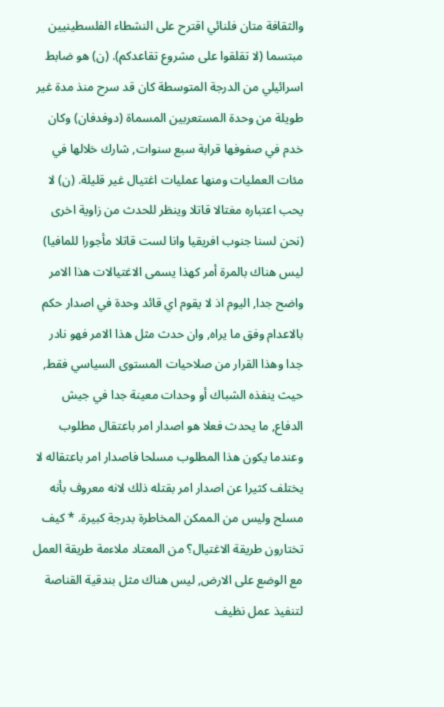والثقافة متان فلنائي اقترح على النشطاء الفلسطينيين مبتسما (لا تقلقوا على مشروع تقاعدكم). (ن) هو ضابط اسرائيلي من الدرجة المتوسطة كان قد سرح منذ مدة غير طويلة من وحدة المستعربين المسماة (دوفدفان) وكان خدم في صفوفها قرابة سبع سنوات, شارك خلالها في مئات العمليات ومنها عمليات اغتيال غير قليلة. (ن) لا يحب اعتباره مغتالا قاتلا وينظر للحدث من زاوية اخرى (نحن لسنا جنوب افريقيا وانا لست قاتلا مأجورا للمافيا) ليس هناك بالمرة أمر كهذا يسمى الاغتيالات هذا الامر واضح جدا, اليوم اذ لا يقوم اي قائد وحدة في اصدار حكم بالاعدام وفق ما يراه, وان حدث مثل هذا الامر فهو نادر جدا وهذا القرار من صلاحيات المستوى السياسي فقط, حيث ينفذه الشباك أو وحدات معينة جدا في جيش الدفاع, ما يحدث فعلا هو اصدار امر باعتقال مطلوب وعندما يكون هذا المطلوب مسلحا فاصدار امر باعتقاله لا يختلف كثيرا عن اصدار امر بقتله ذلك لانه معروف بأنه مسلح وليس من الممكن المخاطرة بدرجة كبيرة. * كيف تختارون طريقة الاغتيال؟ من المعتاد ملاءمة طريقة العمل مع الوضع على الارض, ليس هناك مثل بندقية القناصة لتنفيذ عمل نظيف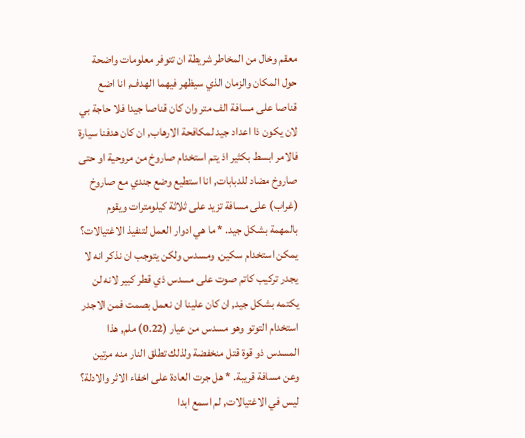معقم وخال من المخاطر شريطة ان تتوفر معلومات واضحة حول المكان والزمان الذي سيظهر فيهما الهدف, انا اضع قناصا على مسافة الف متر وان كان قناصا جيدا فلا حاجة بي لان يكون ذا اعداد جيد لمكافحة الارهاب, ان كان هدفنا سيارة فالامر ابسط بكثير اذ يتم استخدام صاروخ من مروحية او حتى صاروخ مضاد للدبابات, انا استطيع وضع جندي مع صاروخ (غراب) على مسافة تزيد على ثلاثة كيلومترات ويقوم بالمهمة بشكل جيد. * ما هي ادوار العمل لتنفيذ الاغتيالات؟ يمكن استخدام سكين, ومسدس ولكن يتوجب ان نذكر انه لا يجدر تركيب كاتم صوت على مسدس ذي قطر كبير لانه لن يكتمه بشكل جيد, ان كان علينا ان نعمل بصمت فمن الاجدر استخدام التوتو وهو مسدس من عيار (0.22) ملم, هذا المسدس ذو قوة قتل منخفضة ولذلك تطلق النار منه مرتين وعن مسافة قريبة. * هل جرت العادة على اخفاء الاثر والادلة؟ ليس في الاغتيالات, لم اسمع ابدا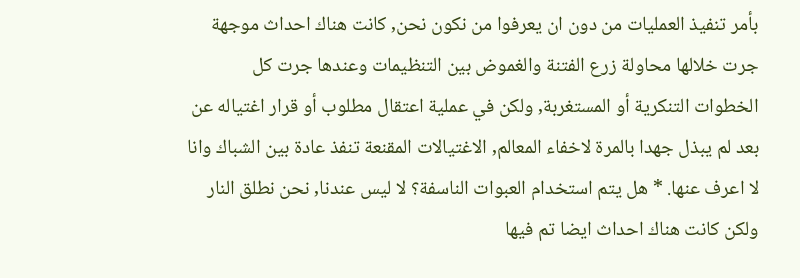بأمر تنفيذ العمليات من دون ان يعرفوا من نكون نحن, كانت هناك احداث موجهة جرت خلالها محاولة زرع الفتنة والغموض بين التنظيمات وعندها جرت كل الخطوات التنكرية أو المستغربة, ولكن في عملية اعتقال مطلوب أو قرار اغتياله عن بعد لم يبذل جهدا بالمرة لاخفاء المعالم, الاغتيالات المقنعة تنفذ عادة بين الشباك وانا لا اعرف عنها. * هل يتم استخدام العبوات الناسفة؟ لا ليس عندنا, نحن نطلق النار ولكن كانت هناك احداث ايضا تم فيها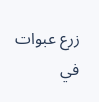زرع عبوات في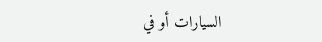السيارات أو في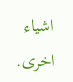اشياء اخرى.